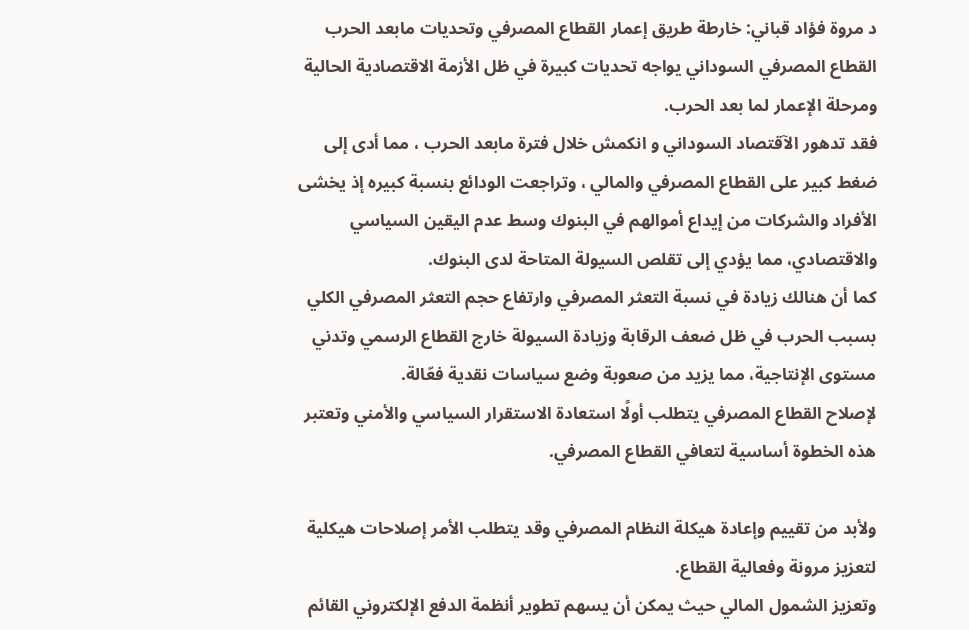د مروة فؤاد قباني: خارطة طريق إعمار القطاع المصرفي وتحديات مابعد الحرب
القطاع المصرفي السوداني يواجه تحديات كبيرة في ظل الأزمة الاقتصادية الحالية ومرحلة الإعمار لما بعد الحرب.
فقد تدهور الآقتصاد السوداني و انكمش خلال فترة مابعد الحرب ، مما أدى إلى ضغط كبير على القطاع المصرفي والمالي ، وتراجعت الودائع بنسبة كبيره إذ يخشى الأفراد والشركات من إيداع أموالهم في البنوك وسط عدم اليقين السياسي والاقتصادي، مما يؤدي إلى تقلص السيولة المتاحة لدى البنوك.
كما أن هنالك زيادة في نسبة التعثر المصرفي وارتفاع حجم التعثر المصرفي الكلي بسبب الحرب في ظل ضعف الرقابة وزيادة السيولة خارج القطاع الرسمي وتدني مستوى الإنتاجية، مما يزيد من صعوبة وضع سياسات نقدية فعّالة.
لإصلاح القطاع المصرفي يتطلب أولًا استعادة الاستقرار السياسي والأمني وتعتبر هذه الخطوة أساسية لتعافي القطاع المصرفي.

ولأبد من تقييم وإعادة هيكلة النظام المصرفي وقد يتطلب الأمر إصلاحات هيكلية لتعزيز مرونة وفعالية القطاع.
وتعزيز الشمول المالي حيث يمكن أن يسهم تطوير أنظمة الدفع الإلكتروني القائم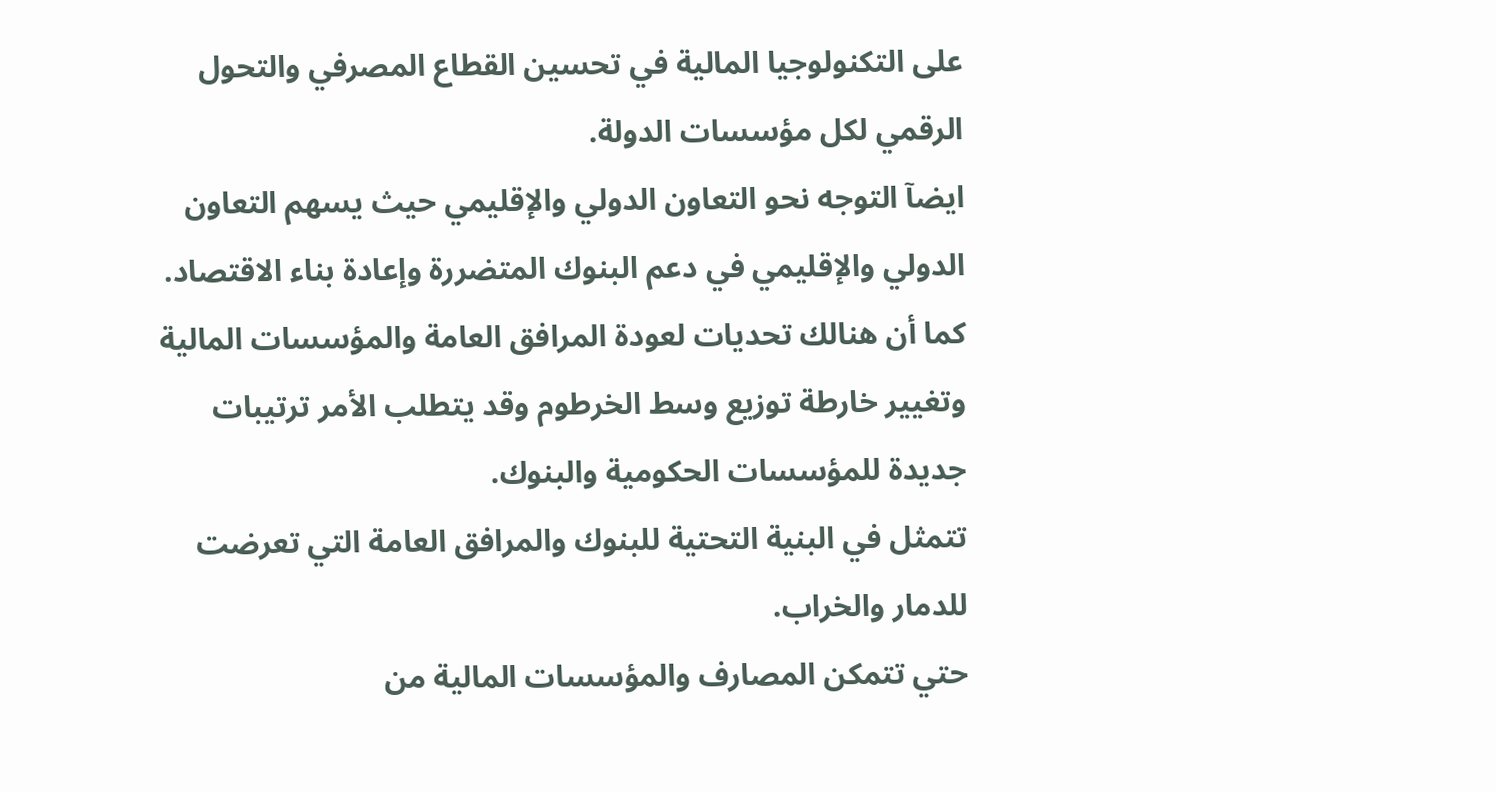على التكنولوجيا المالية في تحسين القطاع المصرفي والتحول الرقمي لكل مؤسسات الدولة.
ايضآ التوجه نحو التعاون الدولي والإقليمي حيث يسهم التعاون الدولي والإقليمي في دعم البنوك المتضررة وإعادة بناء الاقتصاد.
كما أن هنالك تحديات لعودة المرافق العامة والمؤسسات المالية وتغيير خارطة توزيع وسط الخرطوم وقد يتطلب الأمر ترتيبات جديدة للمؤسسات الحكومية والبنوك.
تتمثل في البنية التحتية للبنوك والمرافق العامة التي تعرضت للدمار والخراب.
حتي تتمكن المصارف والمؤسسات المالية من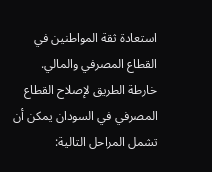استعادة ثقة المواطنين في القطاع المصرفي والمالي.
خارطة الطريق لإصلاح القطاع المصرفي في السودان يمكن أن تشمل المراحل التالية: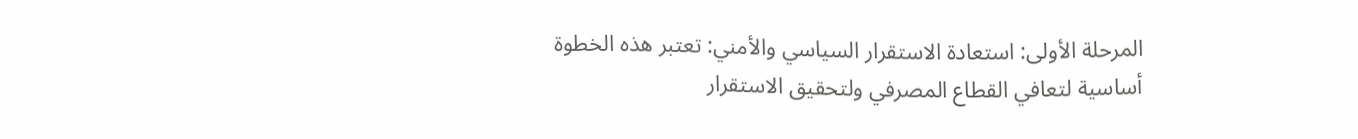المرحلة الأولى: استعادة الاستقرار السياسي والأمني: تعتبر هذه الخطوة أساسية لتعافي القطاع المصرفي ولتحقيق الاستقرار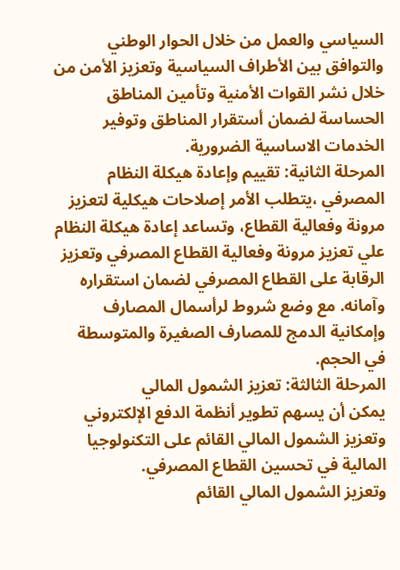السياسي والعمل من خلال الحوار الوطني والتوافق بين الأطراف السياسية وتعزيز الأمن من خلال نشر القوات الأمنية وتأمين المناطق الحساسة لضمان أستقرار المناطق وتوفير الخدمات الاساسية الضرورية.
المرحلة الثانية: تقييم وإعادة هيكلة النظام المصرفي ،يتطلب الأمر إصلاحات هيكلية لتعزيز مرونة وفعالية القطاع، وتساعد إعادة هيكلة النظام علي تعزيز مرونة وفعالية القطاع المصرفي وتعزيز الرقابة على القطاع المصرفي لضمان استقراره وآمانه. مع وضع شروط لرأسمال المصارف وإمكانية الدمج للمصارف الصغيرة والمتوسطة في الحجم.
المرحلة الثالثة: تعزيز الشمول المالي
يمكن أن يسهم تطوير أنظمة الدفع الإلكتروني وتعزيز الشمول المالي القائم على التكنولوجيا المالية في تحسين القطاع المصرفي.
وتعزيز الشمول المالي القائم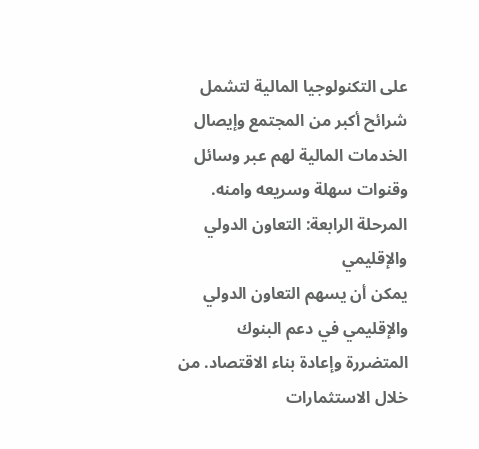على التكنولوجيا المالية لتشمل شرائح أكبر من المجتمع وإيصال الخدمات المالية لهم عبر وسائل وقنوات سهلة وسريعه وامنه.
المرحلة الرابعة: التعاون الدولي والإقليمي
يمكن أن يسهم التعاون الدولي والإقليمي في دعم البنوك المتضررة وإعادة بناء الاقتصاد. من خلال الاستثمارات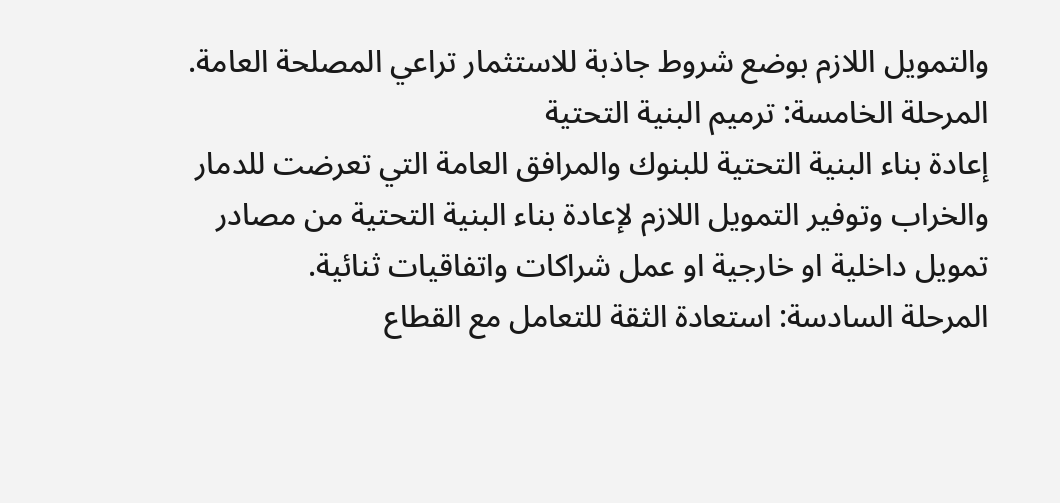والتمويل اللازم بوضع شروط جاذبة للاستثمار تراعي المصلحة العامة.
المرحلة الخامسة: ترميم البنية التحتية
إعادة بناء البنية التحتية للبنوك والمرافق العامة التي تعرضت للدمار والخراب وتوفير التمويل اللازم لإعادة بناء البنية التحتية من مصادر تمويل داخلية او خارجية او عمل شراكات واتفاقيات ثنائية.
المرحلة السادسة: استعادة الثقة للتعامل مع القطاع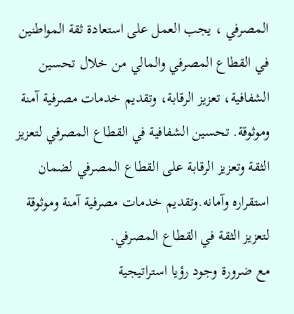المصرفي ، يجب العمل على استعادة ثقة المواطنين في القطاع المصرفي والمالي من خلال تحسين الشفافية، تعزيز الرقابة، وتقديم خدمات مصرفية آمنة وموثوقة. تحسين الشفافية في القطاع المصرفي لتعزيز الثقة وتعزيز الرقابة على القطاع المصرفي لضمان استقراره وآمانه.وتقديم خدمات مصرفية آمنة وموثوقة لتعزيز الثقة في القطاع المصرفي.
مع ضرورة وجود رؤيا استراتيجية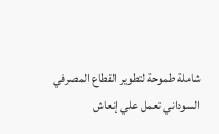شاملة طموحة لتطوير القطاع المصرفي السوداني تعمل علي إنعاش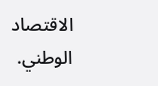الاقتصاد الوطني.